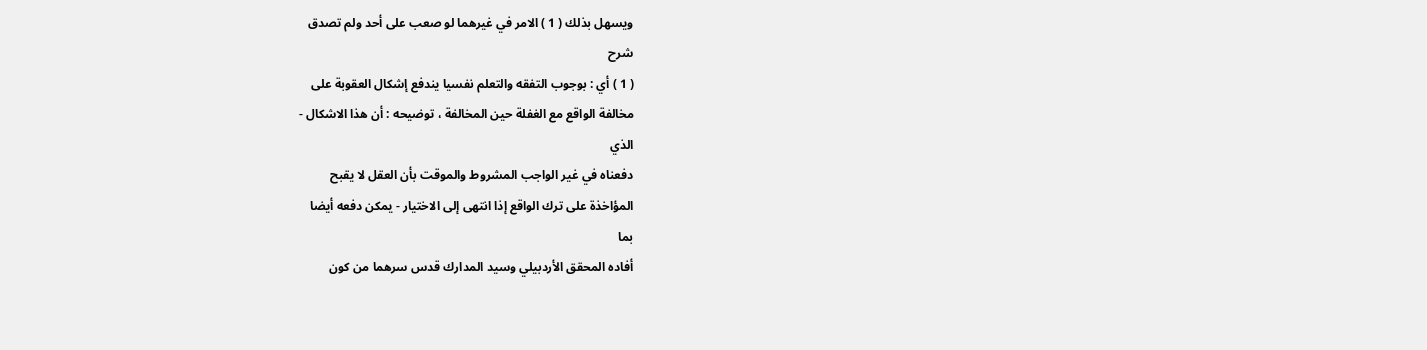ويسهل بذلك ( 1 ) الامر في غيرهما لو صعب على أحد ولم تصدق
شرح
( 1 ) أي : بوجوب التفقه والتعلم نفسيا يندفع إشكال العقوبة على
مخالفة الواقع مع الغفلة حين المخالفة ، توضيحه : أن هذا الاشكال -
الذي
دفعناه في غير الواجب المشروط والموقت بأن العقل لا يقبح
المؤاخذة على ترك الواقع إذا انتهى إلى الاختيار - يمكن دفعه أيضا
بما
أفاده المحقق الأردبيلي وسيد المدارك قدس سرهما من كون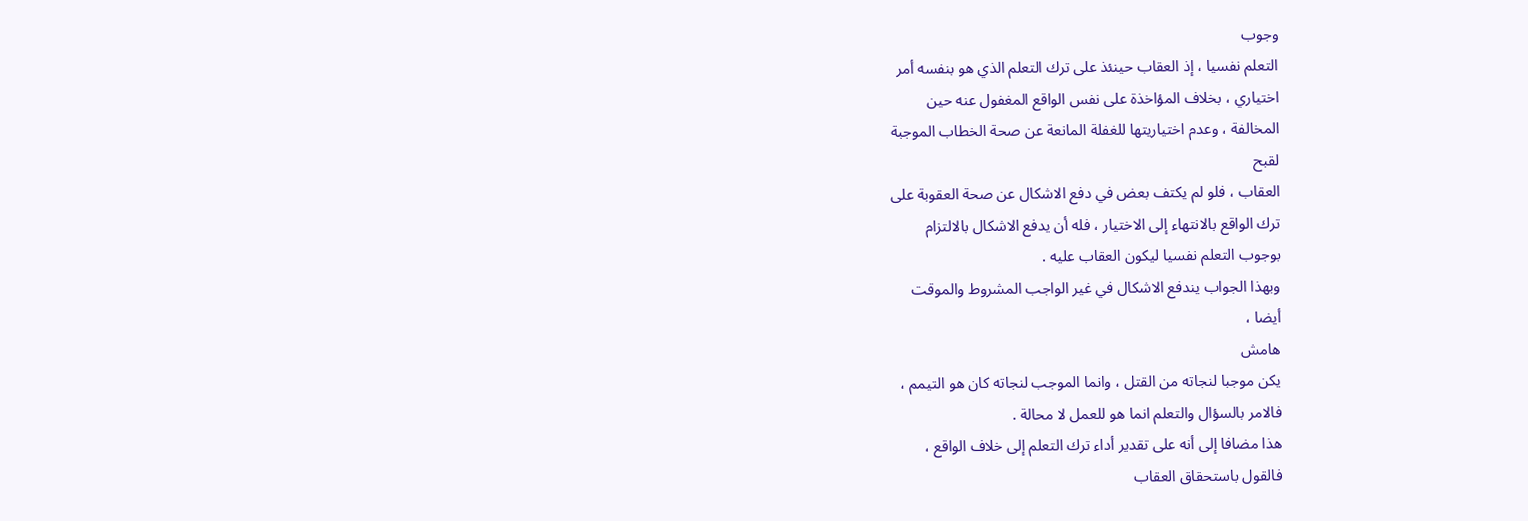وجوب
التعلم نفسيا ، إذ العقاب حينئذ على ترك التعلم الذي هو بنفسه أمر
اختياري ، بخلاف المؤاخذة على نفس الواقع المغفول عنه حين
المخالفة ، وعدم اختياريتها للغفلة المانعة عن صحة الخطاب الموجبة
لقبح
العقاب ، فلو لم يكتف بعض في دفع الاشكال عن صحة العقوبة على
ترك الواقع بالانتهاء إلى الاختيار ، فله أن يدفع الاشكال بالالتزام
بوجوب التعلم نفسيا ليكون العقاب عليه .
وبهذا الجواب يندفع الاشكال في غير الواجب المشروط والموقت
أيضا ،
هامش
يكن موجبا لنجاته من القتل ، وانما الموجب لنجاته كان هو التيمم ،
فالامر بالسؤال والتعلم انما هو للعمل لا محالة .
هذا مضافا إلى أنه على تقدير أداء ترك التعلم إلى خلاف الواقع ،
فالقول باستحقاق العقاب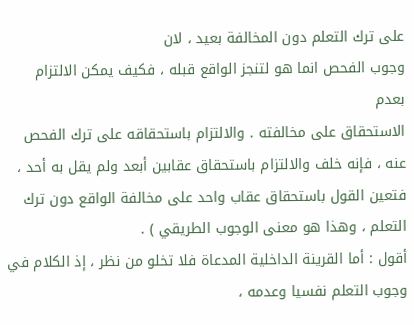على ترك التعلم دون المخالفة بعيد ، لان
وجوب الفحص انما هو لتنجز الواقع قبله ، فكيف يمكن الالتزام بعدم
الاستحقاق على مخالفته . والالتزام باستحقاقه على ترك الفحص
عنه ، فإنه خلف والالتزام باستحقاق عقابين أبعد ولم يقل به أحد ،
فتعين القول باستحقاق عقاب واحد على مخالفة الواقع دون ترك
التعلم ، وهذا هو معنى الوجوب الطريقي ) .
أقول : أما القرينة الداخلية المدعاة فلا تخلو من نظر ، إذ الكلام في
وجوب التعلم نفسيا وعدمه ،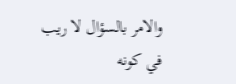والامر بالسؤال لا ريب في كونه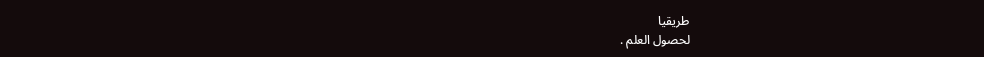طريقيا
لحصول العلم .